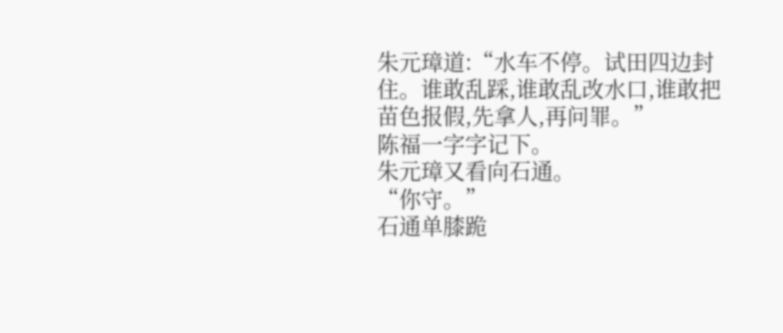朱元璋道:“水车不停。试田四边封住。谁敢乱踩,谁敢乱改水口,谁敢把苗色报假,先拿人,再问罪。”
陈福一字字记下。
朱元璋又看向石通。
“你守。”
石通单膝跪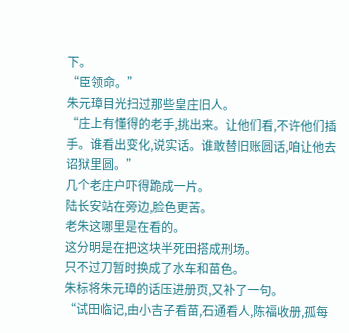下。
“臣领命。”
朱元璋目光扫过那些皇庄旧人。
“庄上有懂得的老手,挑出来。让他们看,不许他们插手。谁看出变化,说实话。谁敢替旧账圆话,咱让他去诏狱里圆。”
几个老庄户吓得跪成一片。
陆长安站在旁边,脸色更苦。
老朱这哪里是在看的。
这分明是在把这块半死田搭成刑场。
只不过刀暂时换成了水车和苗色。
朱标将朱元璋的话压进册页,又补了一句。
“试田临记,由小吉子看苗,石通看人,陈福收册,孤每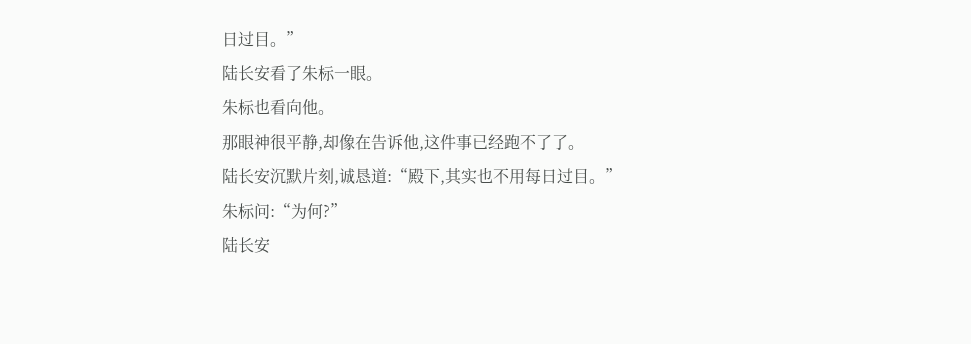日过目。”
陆长安看了朱标一眼。
朱标也看向他。
那眼神很平静,却像在告诉他,这件事已经跑不了了。
陆长安沉默片刻,诚恳道:“殿下,其实也不用每日过目。”
朱标问:“为何?”
陆长安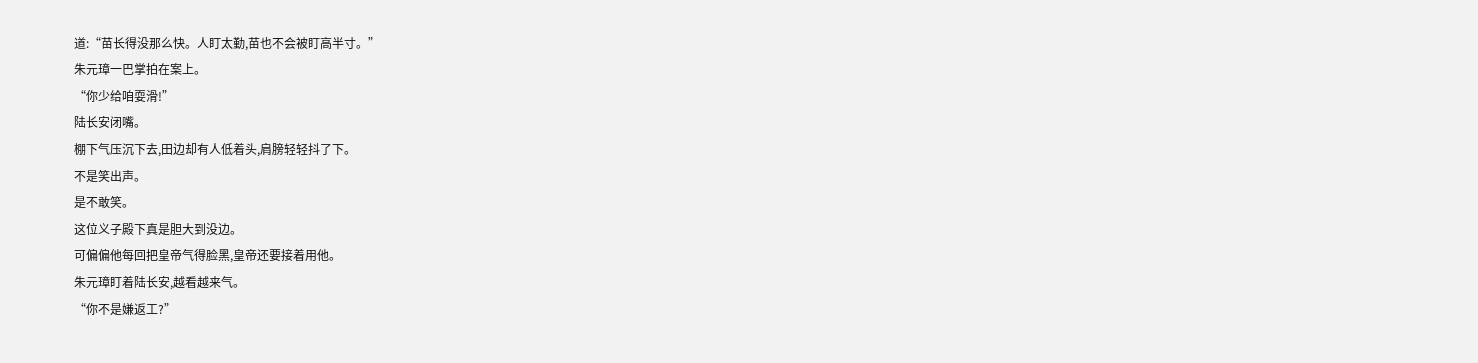道:“苗长得没那么快。人盯太勤,苗也不会被盯高半寸。”
朱元璋一巴掌拍在案上。
“你少给咱耍滑!”
陆长安闭嘴。
棚下气压沉下去,田边却有人低着头,肩膀轻轻抖了下。
不是笑出声。
是不敢笑。
这位义子殿下真是胆大到没边。
可偏偏他每回把皇帝气得脸黑,皇帝还要接着用他。
朱元璋盯着陆长安,越看越来气。
“你不是嫌返工?”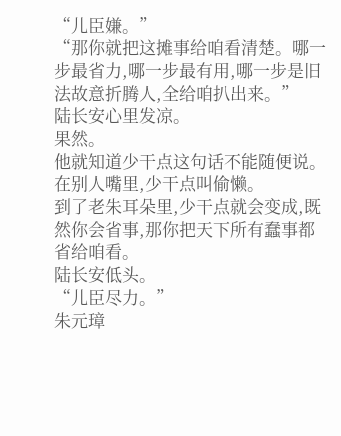“儿臣嫌。”
“那你就把这摊事给咱看清楚。哪一步最省力,哪一步最有用,哪一步是旧法故意折腾人,全给咱扒出来。”
陆长安心里发凉。
果然。
他就知道少干点这句话不能随便说。
在别人嘴里,少干点叫偷懒。
到了老朱耳朵里,少干点就会变成,既然你会省事,那你把天下所有蠢事都省给咱看。
陆长安低头。
“儿臣尽力。”
朱元璋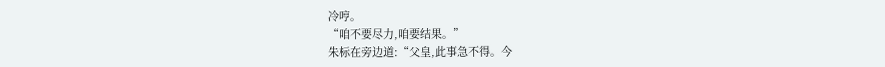冷哼。
“咱不要尽力,咱要结果。”
朱标在旁边道:“父皇,此事急不得。今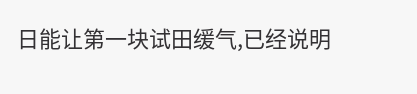日能让第一块试田缓气,已经说明